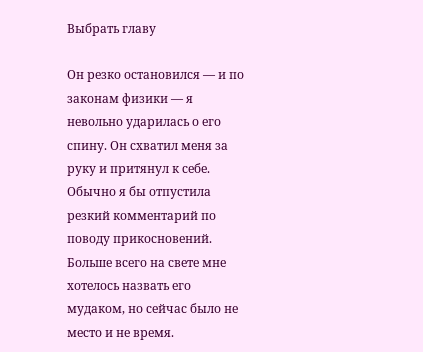Выбрать главу

Он резко остановился — и по законам физики — я невольно ударилась о его спину. Он схватил меня за руку и притянул к себе. Обычно я бы отпустила резкий комментарий по поводу прикосновений. Больше всего на свете мне хотелось назвать его мудаком, но сейчас было не место и не время.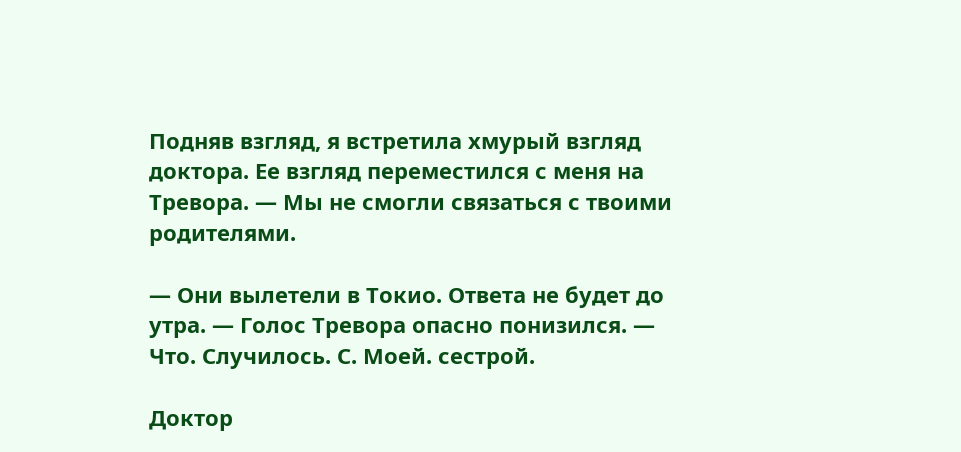Подняв взгляд, я встретила хмурый взгляд доктора. Ее взгляд переместился с меня на Тревора. — Мы не смогли связаться с твоими родителями.

— Они вылетели в Токио. Ответа не будет до утра. — Голос Тревора опасно понизился. — Что. Случилось. С. Моей. сестрой.

Доктор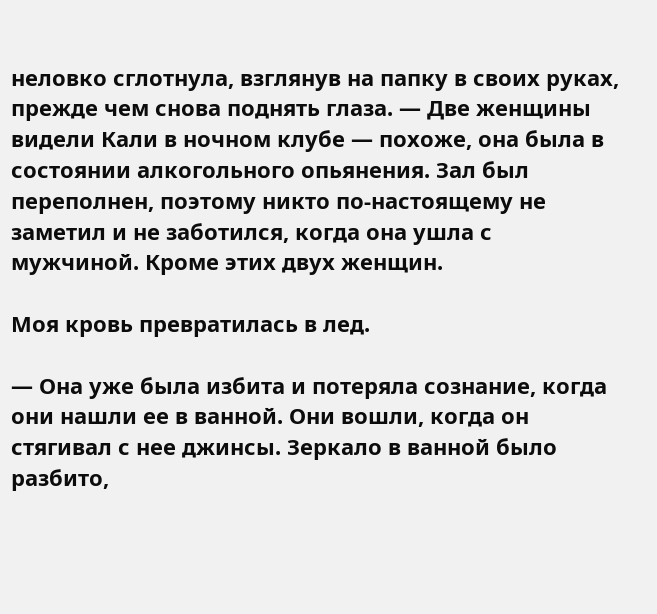неловко сглотнула, взглянув на папку в своих руках, прежде чем снова поднять глаза. — Две женщины видели Кали в ночном клубе — похоже, она была в состоянии алкогольного опьянения. Зал был переполнен, поэтому никто по-настоящему не заметил и не заботился, когда она ушла с мужчиной. Кроме этих двух женщин.

Моя кровь превратилась в лед.

— Она уже была избита и потеряла сознание, когда они нашли ее в ванной. Они вошли, когда он стягивал с нее джинсы. Зеркало в ванной было разбито,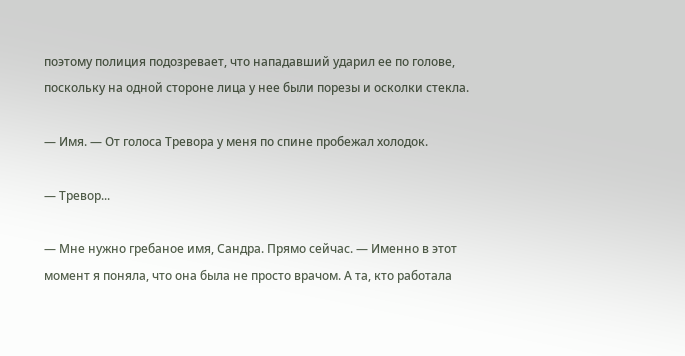поэтому полиция подозревает, что нападавший ударил ее по голове, поскольку на одной стороне лица у нее были порезы и осколки стекла.

— Имя. — От голоса Тревора у меня по спине пробежал холодок.

— Тревор...

— Мне нужно гребаное имя, Сандра. Прямо сейчас. — Именно в этот момент я поняла, что она была не просто врачом. А та, кто работала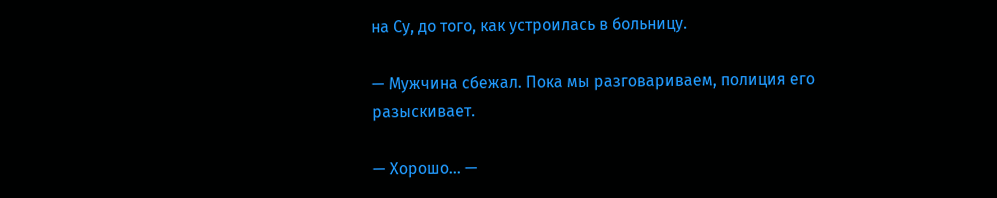на Су, до того, как устроилась в больницу.

— Мужчина сбежал. Пока мы разговариваем, полиция его разыскивает.

— Хорошо... —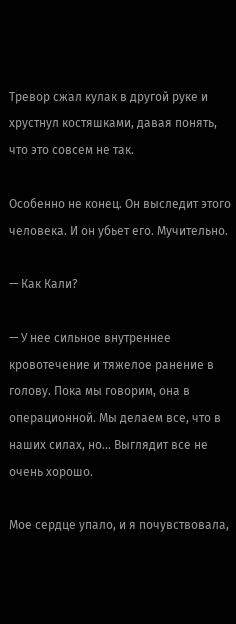Тревор сжал кулак в другой руке и хрустнул костяшками, давая понять, что это совсем не так.

Особенно не конец. Он выследит этого человека. И он убьет его. Мучительно.

— Как Кали?

— У нее сильное внутреннее кровотечение и тяжелое ранение в голову. Пока мы говорим, она в операционной. Мы делаем все, что в наших силах, но… Выглядит все не очень хорошо.

Мое сердце упало, и я почувствовала,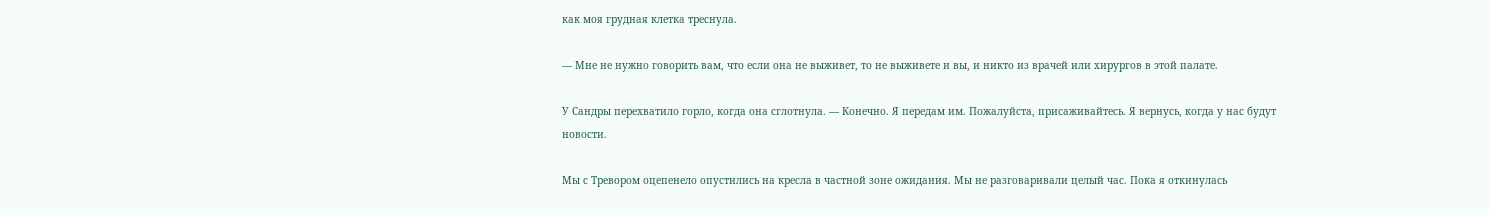как моя грудная клетка треснула.

— Мне не нужно говорить вам, что если она не выживет, то не выживете и вы, и никто из врачей или хирургов в этой палате.

У Сандры перехватило горло, когда она сглотнула. — Конечно. Я передам им. Пожалуйста, присаживайтесь. Я вернусь, когда у нас будут новости.

Мы с Тревором оцепенело опустились на кресла в частной зоне ожидания. Мы не разговаривали целый час. Пока я откинулась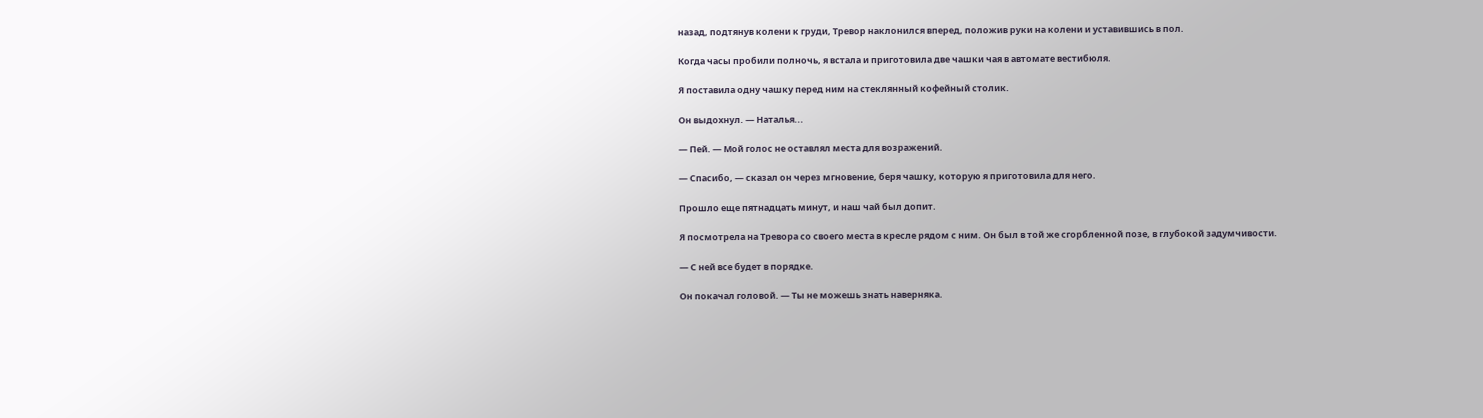назад, подтянув колени к груди, Тревор наклонился вперед, положив руки на колени и уставившись в пол.

Когда часы пробили полночь, я встала и приготовила две чашки чая в автомате вестибюля.

Я поставила одну чашку перед ним на стеклянный кофейный столик.

Он выдохнул. — Наталья...

— Пей. — Мой голос не оставлял места для возражений.

— Спасибо, — сказал он через мгновение, беря чашку, которую я приготовила для него.

Прошло еще пятнадцать минут, и наш чай был допит.

Я посмотрела на Тревора со своего места в кресле рядом с ним. Он был в той же сгорбленной позе, в глубокой задумчивости.

— С ней все будет в порядке.

Он покачал головой. — Ты не можешь знать наверняка.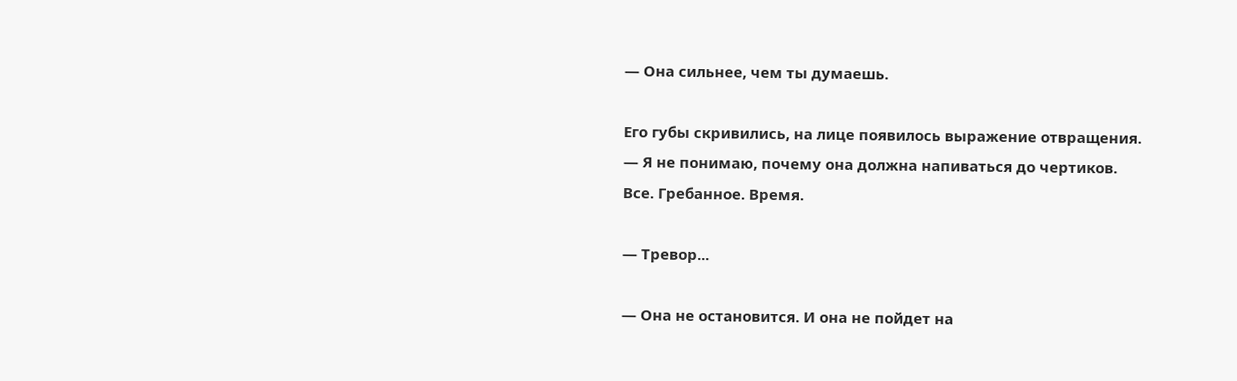— Она сильнее, чем ты думаешь.

Его губы скривились, на лице появилось выражение отвращения. — Я не понимаю, почему она должна напиваться до чертиков. Все. Гребанное. Время.

— Тревор...

— Она не остановится. И она не пойдет на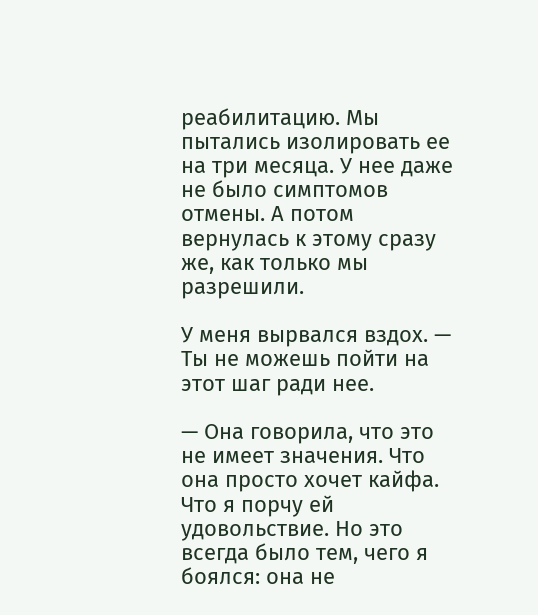реабилитацию. Мы пытались изолировать ее на три месяца. У нее даже не было симптомов отмены. А потом вернулась к этому сразу же, как только мы разрешили.

У меня вырвался вздох. — Ты не можешь пойти на этот шаг ради нее.

— Она говорила, что это не имеет значения. Что она просто хочет кайфа. Что я порчу ей удовольствие. Но это всегда было тем, чего я боялся: она не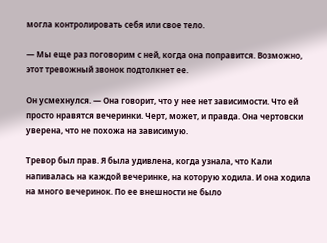могла контролировать себя или свое тело.

— Мы еще раз поговорим с ней, когда она поправится. Возможно, этот тревожный звонок подтолкнет ее.

Он усмехнулся. — Она говорит, что у нее нет зависимости. Что ей просто нравятся вечеринки. Черт, может, и правда. Она чертовски уверена, что не похожа на зависимую.

Тревор был прав. Я была удивлена, когда узнала, что Кали напивалась на каждой вечеринке, на которую ходила. И она ходила на много вечеринок. По ее внешности не было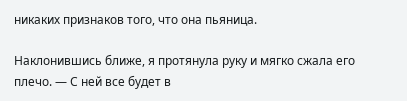никаких признаков того, что она пьяница.

Наклонившись ближе, я протянула руку и мягко сжала его плечо. — С ней все будет в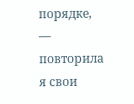порядке, — повторила я свои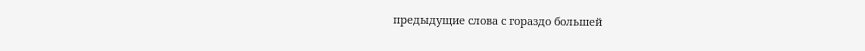предыдущие слова с гораздо большей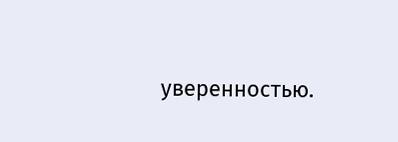уверенностью.